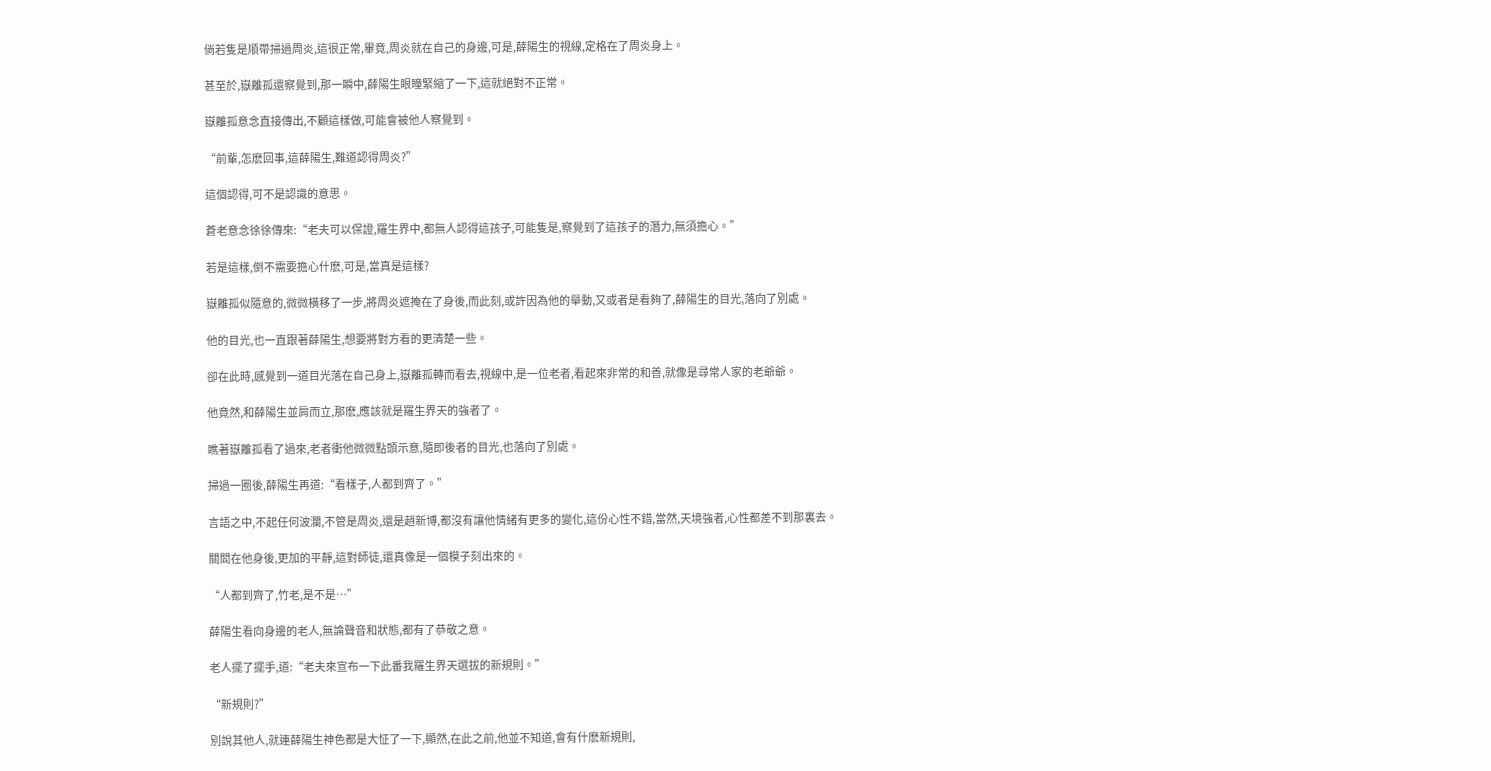倘若隻是順帶掃過周炎,這很正常,畢竟,周炎就在自己的身邊,可是,薛陽生的視線,定格在了周炎身上。

甚至於,嶽離孤還察覺到,那一瞬中,薛陽生眼瞳緊縮了一下,這就絕對不正常。

嶽離孤意念直接傳出,不顧這樣做,可能會被他人察覺到。

“前輩,怎麽回事,這薛陽生,難道認得周炎?”

這個認得,可不是認識的意思。

蒼老意念徐徐傳來:“老夫可以保證,羅生界中,都無人認得這孩子,可能隻是,察覺到了這孩子的潛力,無須擔心。”

若是這樣,倒不需要擔心什麽,可是,當真是這樣?

嶽離孤似隨意的,微微橫移了一步,將周炎遮掩在了身後,而此刻,或許因為他的舉動,又或者是看夠了,薛陽生的目光,落向了別處。

他的目光,也一直跟著薛陽生,想要將對方看的更清楚一些。

卻在此時,感覺到一道目光落在自己身上,嶽離孤轉而看去,視線中,是一位老者,看起來非常的和善,就像是尋常人家的老爺爺。

他竟然,和薛陽生並肩而立,那麽,應該就是羅生界天的強者了。

瞧著嶽離孤看了過來,老者衝他微微點頭示意,隨即後者的目光,也落向了別處。

掃過一圈後,薛陽生再道:“看樣子,人都到齊了。”

言語之中,不起任何波瀾,不管是周炎,還是趙新博,都沒有讓他情緒有更多的變化,這份心性不錯,當然,天境強者,心性都差不到那裏去。

關閻在他身後,更加的平靜,這對師徒,還真像是一個模子刻出來的。

“人都到齊了,竹老,是不是…”

薛陽生看向身邊的老人,無論聲音和狀態,都有了恭敬之意。

老人擺了擺手,道:“老夫來宣布一下此番我羅生界天選拔的新規則。”

“新規則?”

別說其他人,就連薛陽生神色都是大怔了一下,顯然,在此之前,他並不知道,會有什麽新規則,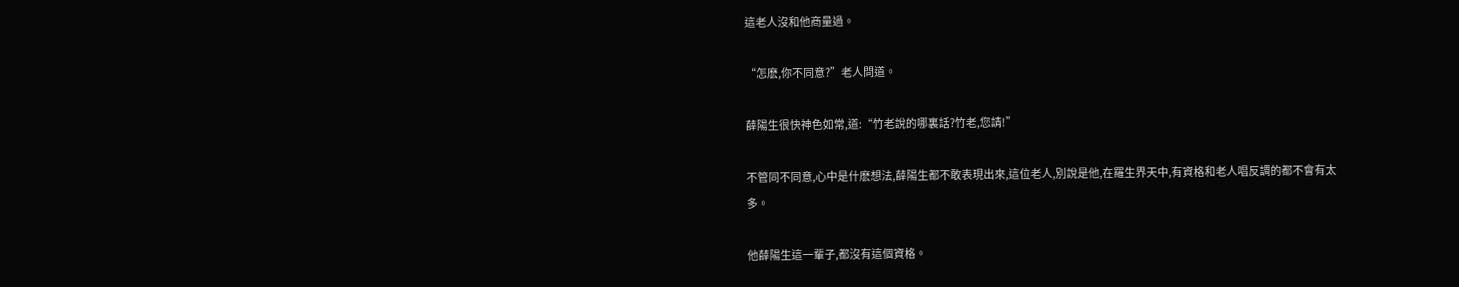這老人沒和他商量過。

“怎麽,你不同意?”老人問道。

薛陽生很快神色如常,道:“竹老說的哪裏話?竹老,您請!”

不管同不同意,心中是什麽想法,薛陽生都不敢表現出來,這位老人,別說是他,在羅生界天中,有資格和老人唱反調的都不會有太多。

他薛陽生這一輩子,都沒有這個資格。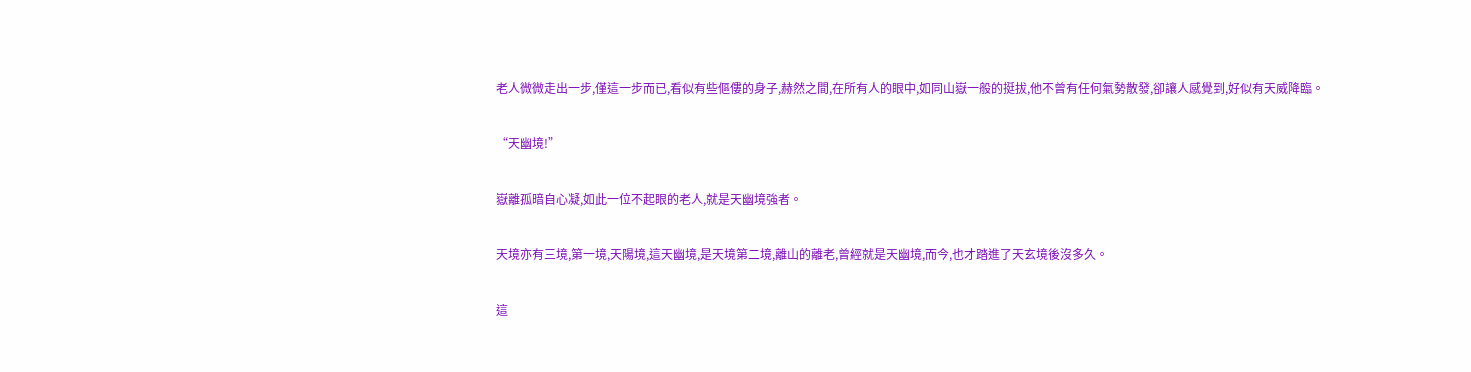老人微微走出一步,僅這一步而已,看似有些傴僂的身子,赫然之間,在所有人的眼中,如同山嶽一般的挺拔,他不曾有任何氣勢散發,卻讓人感覺到,好似有天威降臨。

“天幽境!”

嶽離孤暗自心凝,如此一位不起眼的老人,就是天幽境強者。

天境亦有三境,第一境,天陽境,這天幽境,是天境第二境,離山的離老,曾經就是天幽境,而今,也才踏進了天玄境後沒多久。

這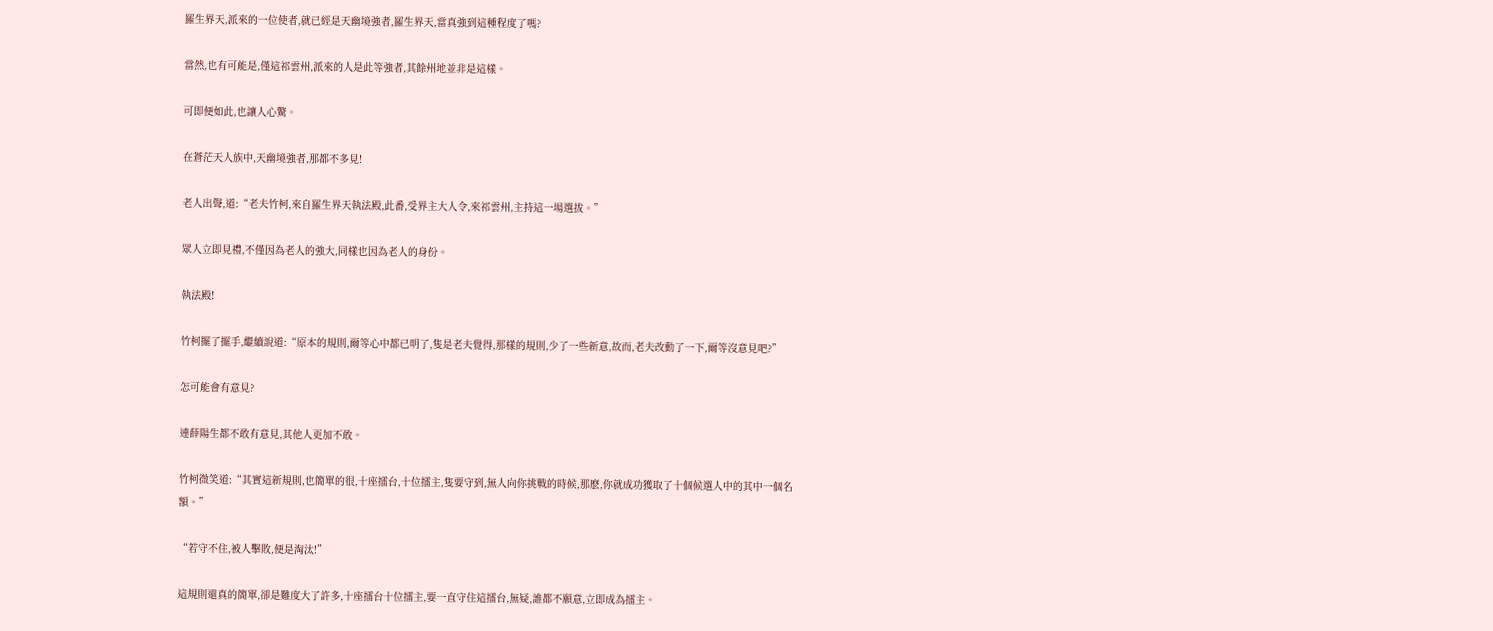羅生界天,派來的一位使者,就已經是天幽境強者,羅生界天,當真強到這種程度了嗎?

當然,也有可能是,僅這祁雲州,派來的人是此等強者,其餘州地並非是這樣。

可即便如此,也讓人心驚。

在蒼茫天人族中,天幽境強者,那都不多見!

老人出聲,道:“老夫竹柯,來自羅生界天執法殿,此番,受界主大人令,來祁雲州,主持這一場選拔。”

眾人立即見禮,不僅因為老人的強大,同樣也因為老人的身份。

執法殿!

竹柯擺了擺手,繼續說道:“原本的規則,爾等心中都已明了,隻是老夫覺得,那樣的規則,少了一些新意,故而,老夫改動了一下,爾等沒意見吧?”

怎可能會有意見?

連薛陽生都不敢有意見,其他人更加不敢。

竹柯微笑道:“其實這新規則,也簡單的很,十座擂台,十位擂主,隻要守到,無人向你挑戰的時候,那麽,你就成功獲取了十個候選人中的其中一個名額。”

“若守不住,被人擊敗,便是淘汰!”

這規則還真的簡單,卻是難度大了許多,十座擂台十位擂主,要一直守住這擂台,無疑,誰都不願意,立即成為擂主。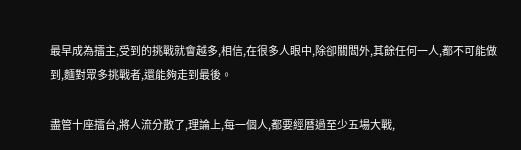最早成為擂主,受到的挑戰就會越多,相信,在很多人眼中,除卻關閻外,其餘任何一人,都不可能做到,麵對眾多挑戰者,還能夠走到最後。

盡管十座擂台,將人流分散了,理論上,每一個人,都要經曆過至少五場大戰,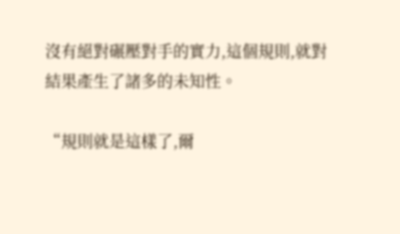沒有絕對碾壓對手的實力,這個規則,就對結果產生了諸多的未知性。

“規則就是這樣了,爾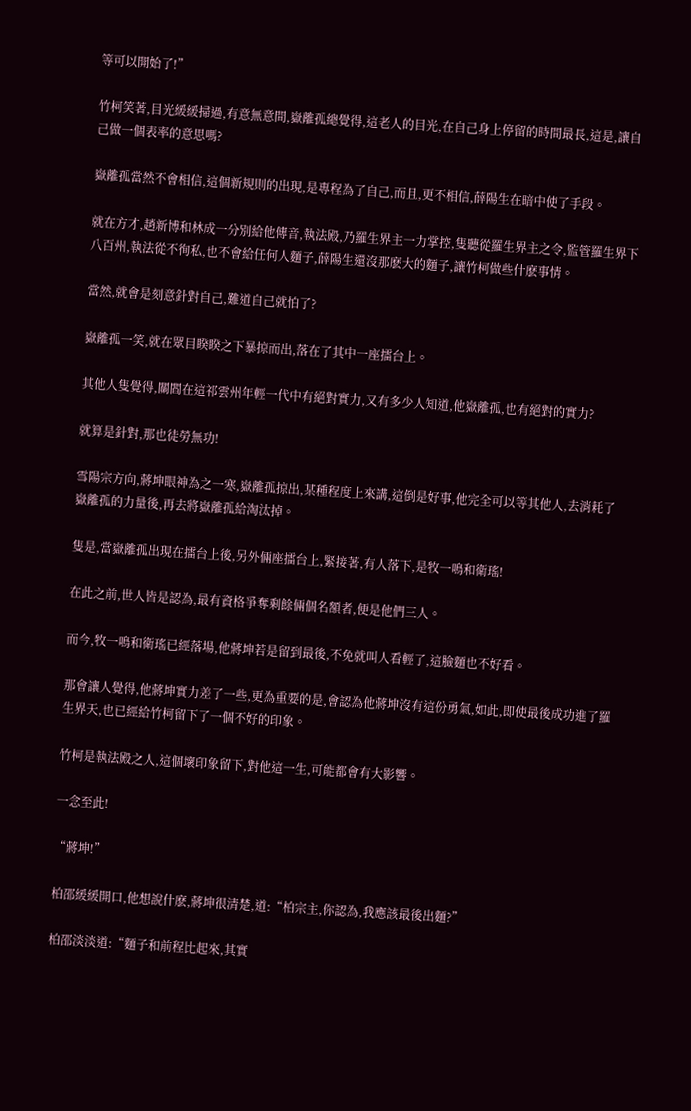等可以開始了!”

竹柯笑著,目光緩緩掃過,有意無意間,嶽離孤總覺得,這老人的目光,在自己身上停留的時間最長,這是,讓自己做一個表率的意思嗎?

嶽離孤當然不會相信,這個新規則的出現,是專程為了自己,而且,更不相信,薛陽生在暗中使了手段。

就在方才,趙新博和林成一分別給他傳音,執法殿,乃羅生界主一力掌控,隻聽從羅生界主之令,監管羅生界下八百州,執法從不徇私,也不會給任何人麵子,薛陽生還沒那麽大的麵子,讓竹柯做些什麽事情。

當然,就會是刻意針對自己,難道自己就怕了?

嶽離孤一笑,就在眾目睽睽之下暴掠而出,落在了其中一座擂台上。

其他人隻覺得,關閻在這祁雲州年輕一代中有絕對實力,又有多少人知道,他嶽離孤,也有絕對的實力?

就算是針對,那也徒勞無功!

雪陽宗方向,蔣坤眼神為之一寒,嶽離孤掠出,某種程度上來講,這倒是好事,他完全可以等其他人,去消耗了嶽離孤的力量後,再去將嶽離孤給淘汰掉。

隻是,當嶽離孤出現在擂台上後,另外倆座擂台上,緊接著,有人落下,是牧一鳴和衛瑤!

在此之前,世人皆是認為,最有資格爭奪剩餘倆個名額者,便是他們三人。

而今,牧一鳴和衛瑤已經落場,他蔣坤若是留到最後,不免就叫人看輕了,這臉麵也不好看。

那會讓人覺得,他蔣坤實力差了一些,更為重要的是,會認為他蔣坤沒有這份勇氣,如此,即使最後成功進了羅生界天,也已經給竹柯留下了一個不好的印象。

竹柯是執法殿之人,這個壞印象留下,對他這一生,可能都會有大影響。

一念至此!

“蔣坤!”

柏邵緩緩開口,他想說什麽,蔣坤很清楚,道:“柏宗主,你認為,我應該最後出麵?”

柏邵淡淡道:“麵子和前程比起來,其實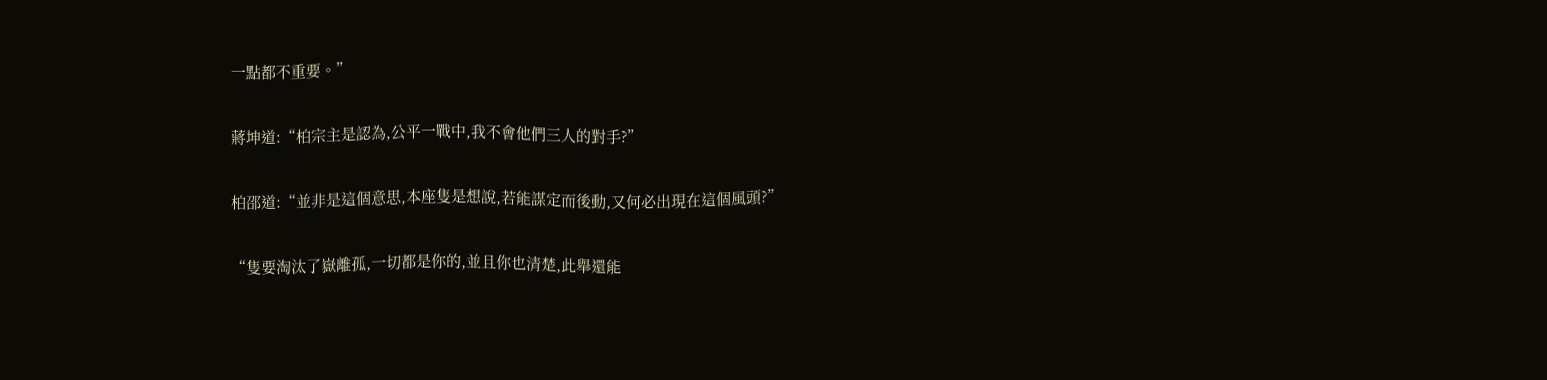一點都不重要。”

蔣坤道:“柏宗主是認為,公平一戰中,我不會他們三人的對手?”

柏邵道:“並非是這個意思,本座隻是想說,若能謀定而後動,又何必出現在這個風頭?”

“隻要淘汰了嶽離孤,一切都是你的,並且你也清楚,此舉還能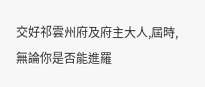交好祁雲州府及府主大人,屆時,無論你是否能進羅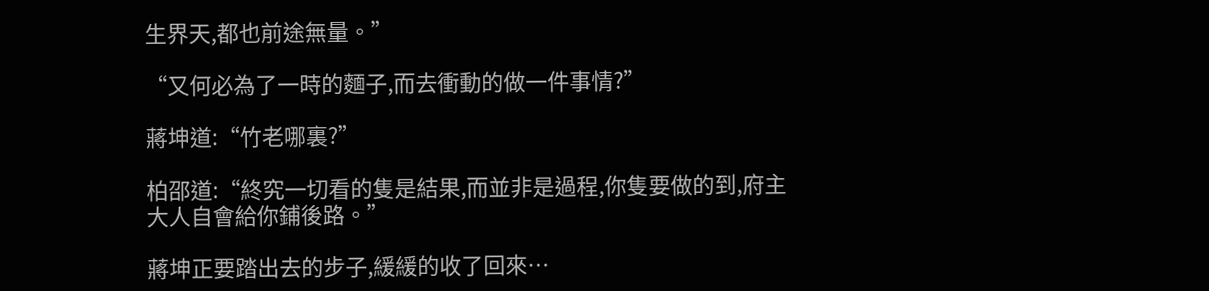生界天,都也前途無量。”

“又何必為了一時的麵子,而去衝動的做一件事情?”

蔣坤道:“竹老哪裏?”

柏邵道:“終究一切看的隻是結果,而並非是過程,你隻要做的到,府主大人自會給你鋪後路。”

蔣坤正要踏出去的步子,緩緩的收了回來…